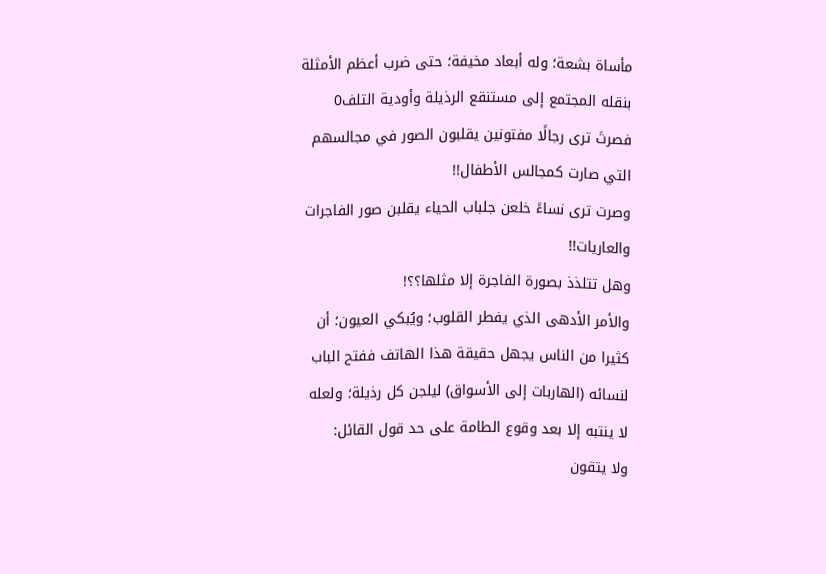مأساة بشعة؛ وله أبعاد مخيفة؛ حتى ضرب أعظم الأمثلة بنقله المجتمع إلى مستنقع الرذيلة وأودية التلف0
فصرتَ ترى رجالًا مفتونين يقلبون الصور في مجالسهم التي صارت كمجالس الأطفال!!
وصرت ترى نساءً خلعن جلباب الحياء يقلبن صور الفاجرات والعاريات!!
وهل تتلذذ بصورة الفاجرة إلا مثلها؟؟!
والأمر الأدهى الذي يفطر القلوب؛ ويُبكي العيون؛ أن كثيرا من الناس يجهل حقيقة هذا الهاتف ففتح الباب لنسائه (الهاربات إلى الأسواق) ليلجن كل رذيلة؛ ولعله لا ينتبه إلا بعد وقوع الطامة على حد قول القائل:
ولا يتقون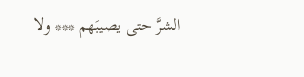الشرَّ حتى يصيبَهم *** ولا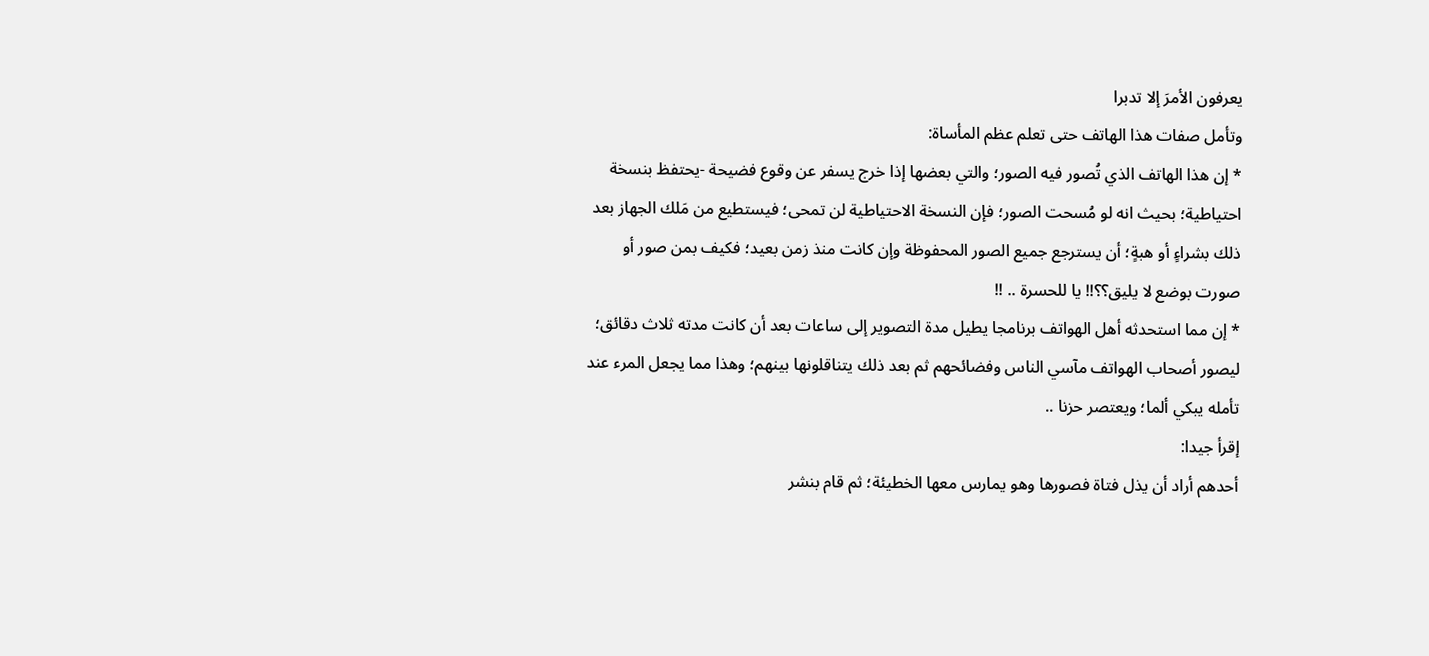يعرفون الأمرَ إلا تدبرا
وتأمل صفات هذا الهاتف حتى تعلم عظم المأساة:
* إن هذا الهاتف الذي تُصور فيه الصور؛ والتي بعضها إذا خرج يسفر عن وقوع فضيحة -يحتفظ بنسخة احتياطية؛ بحيث انه لو مُسحت الصور؛ فإن النسخة الاحتياطية لن تمحى؛ فيستطيع من مَلك الجهاز بعد ذلك بشراءٍ أو هبةٍ؛ أن يسترجع جميع الصور المحفوظة وإن كانت منذ زمن بعيد؛ فكيف بمن صور أو صورت بوضع لا يليق؟؟!! يا للحسرة .. !!
* إن مما استحدثه أهل الهواتف برنامجا يطيل مدة التصوير إلى ساعات بعد أن كانت مدته ثلاث دقائق؛ ليصور أصحاب الهواتف مآسي الناس وفضائحهم ثم بعد ذلك يتناقلونها بينهم؛ وهذا مما يجعل المرء عند تأمله يبكي ألما؛ ويعتصر حزنا ..
إقرأ جيدا:
أحدهم أراد أن يذل فتاة فصورها وهو يمارس معها الخطيئة؛ ثم قام بنشر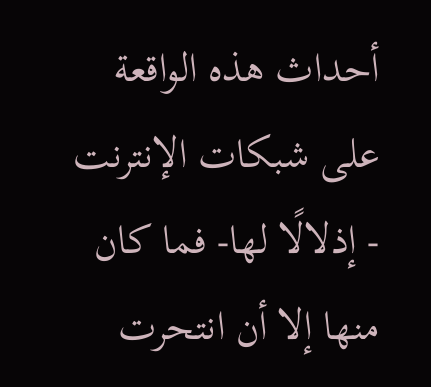أحداث هذه الواقعة على شبكات الإنترنت - إذلالًا لها- فما كان منها إلا أن انتحرت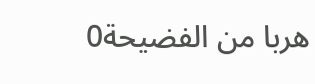هربا من الفضيحة0